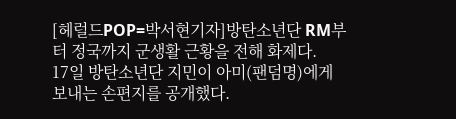[헤럴드POP=박서현기자]방탄소년단 RM부터 정국까지 군생활 근황을 전해 화제다.
17일 방탄소년단 지민이 아미(팬덤명)에게 보내는 손편지를 공개했다.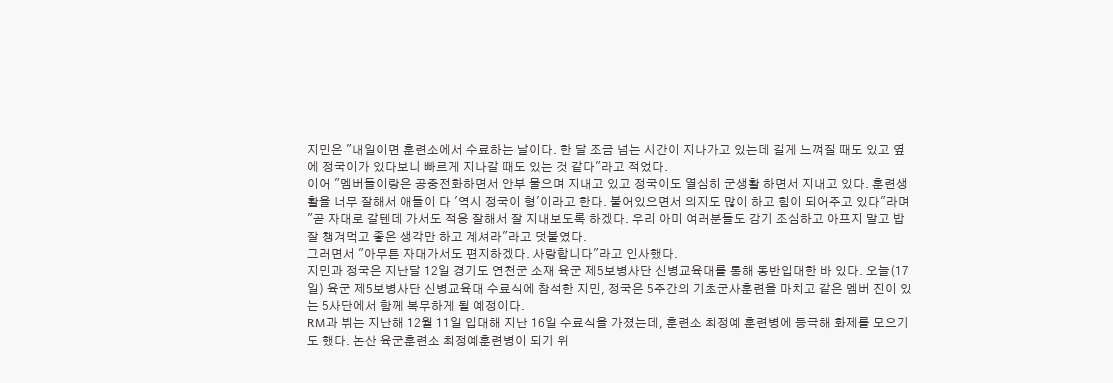지민은 "내일이면 훈련소에서 수료하는 날이다. 한 달 조금 넘는 시간이 지나가고 있는데 길게 느껴질 때도 있고 옆에 정국이가 있다보니 빠르게 지나갈 때도 있는 것 같다"라고 적었다.
이어 "멤버들이랑은 공중전화하면서 안부 물으며 지내고 있고 정국이도 열심히 군생활 하면서 지내고 있다. 훈련생활을 너무 잘해서 애들이 다 '역시 정국이 형'이라고 한다. 붙어있으면서 의지도 많이 하고 힘이 되어주고 있다"라며 "곧 자대로 갈텐데 가서도 적응 잘해서 잘 지내보도록 하겠다. 우리 아미 여러분들도 감기 조심하고 아프지 말고 밥 잘 챙겨먹고 좋은 생각만 하고 계셔라"라고 덧붙였다.
그러면서 "아무튼 자대가서도 편지하겠다. 사랑합니다"라고 인사했다.
지민과 정국은 지난달 12일 경기도 연천군 소재 육군 제5보병사단 신병교육대를 통해 동반입대한 바 있다. 오늘(17일) 육군 제5보병사단 신병교육대 수료식에 참석한 지민, 정국은 5주간의 기초군사훈련을 마치고 같은 멤버 진이 있는 5사단에서 함께 복무하게 될 예정이다.
RM과 뷔는 지난해 12월 11일 입대해 지난 16일 수료식을 가졌는데, 훈련소 최정예 훈련병에 등극해 화제를 모으기도 했다. 논산 육군훈련소 최정예훈련병이 되기 위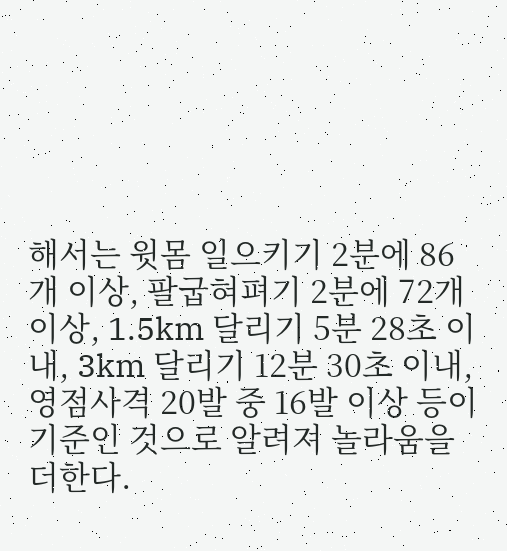해서는 윗몸 일으키기 2분에 86개 이상, 팔굽혀펴기 2분에 72개 이상, 1.5km 달리기 5분 28초 이내, 3km 달리기 12분 30초 이내, 영점사격 20발 중 16발 이상 등이 기준인 것으로 알려져 놀라움을 더한다.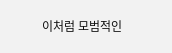이처럼 모범적인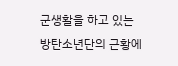군생활을 하고 있는 방탄소년단의 근황에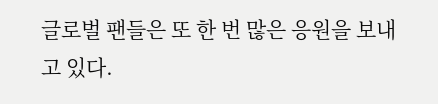글로벌 팬들은 또 한 번 많은 응원을 보내고 있다.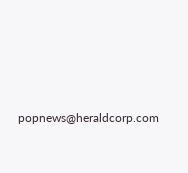popnews@heraldcorp.com